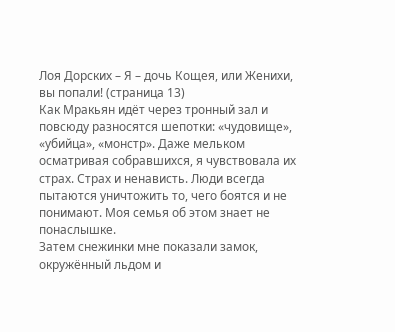Лоя Дорских – Я – дочь Кощея, или Женихи, вы попали! (страница 13)
Как Мракьян идёт через тронный зал и повсюду разносятся шепотки: «чудовище», «убийца», «монстр». Даже мельком осматривая собравшихся, я чувствовала их страх. Страх и ненависть. Люди всегда пытаются уничтожить то, чего боятся и не понимают. Моя семья об этом знает не понаслышке.
Затем снежинки мне показали замок, окружённый льдом и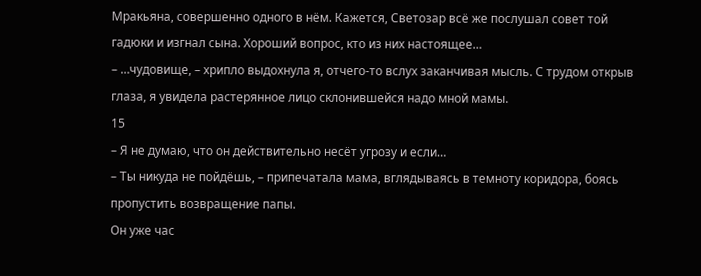Мракьяна, совершенно одного в нём. Кажется, Светозар всё же послушал совет той гадюки и изгнал сына. Хороший вопрос, кто из них настоящее…
– …чудовище, – хрипло выдохнула я, отчего-то вслух заканчивая мысль. С трудом открыв глаза, я увидела растерянное лицо склонившейся надо мной мамы.
15
– Я не думаю, что он действительно несёт угрозу и если…
– Ты никуда не пойдёшь, – припечатала мама, вглядываясь в темноту коридора, боясь пропустить возвращение папы.
Он уже час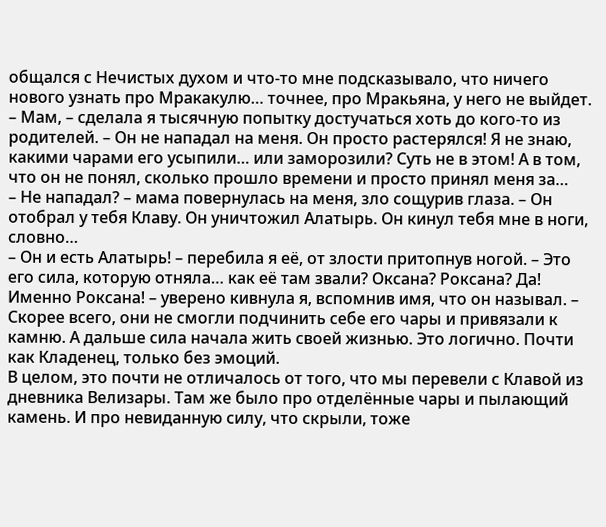общался с Нечистых духом и что-то мне подсказывало, что ничего нового узнать про Мракакулю… точнее, про Мракьяна, у него не выйдет.
– Мам, – сделала я тысячную попытку достучаться хоть до кого-то из родителей. – Он не нападал на меня. Он просто растерялся! Я не знаю, какими чарами его усыпили… или заморозили? Суть не в этом! А в том, что он не понял, сколько прошло времени и просто принял меня за…
– Не нападал? – мама повернулась на меня, зло сощурив глаза. – Он отобрал у тебя Клаву. Он уничтожил Алатырь. Он кинул тебя мне в ноги, словно…
– Он и есть Алатырь! – перебила я её, от злости притопнув ногой. – Это его сила, которую отняла… как её там звали? Оксана? Роксана? Да! Именно Роксана! – уверено кивнула я, вспомнив имя, что он называл. – Скорее всего, они не смогли подчинить себе его чары и привязали к камню. А дальше сила начала жить своей жизнью. Это логично. Почти как Кладенец, только без эмоций.
В целом, это почти не отличалось от того, что мы перевели с Клавой из дневника Велизары. Там же было про отделённые чары и пылающий камень. И про невиданную силу, что скрыли, тоже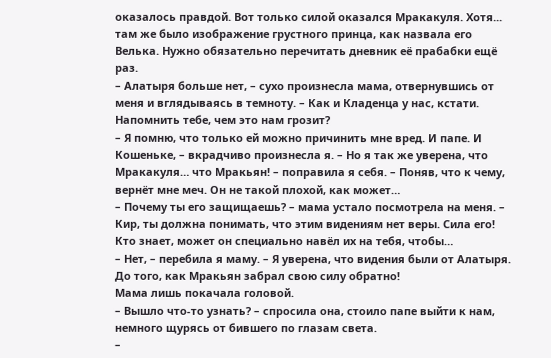оказалось правдой. Вот только силой оказался Мракакуля. Хотя... там же было изображение грустного принца, как назвала его Велька. Нужно обязательно перечитать дневник её прабабки ещё раз.
– Алатыря больше нет, – сухо произнесла мама, отвернувшись от меня и вглядываясь в темноту. – Как и Кладенца у нас, кстати. Напомнить тебе, чем это нам грозит?
– Я помню, что только ей можно причинить мне вред. И папе. И Кошеньке, – вкрадчиво произнесла я. – Но я так же уверена, что Мракакуля… что Мракьян! – поправила я себя. – Поняв, что к чему, вернёт мне меч. Он не такой плохой, как может…
– Почему ты его защищаешь? – мама устало посмотрела на меня. – Кир, ты должна понимать, что этим видениям нет веры. Сила его! Кто знает, может он специально навёл их на тебя, чтобы…
– Нет, – перебила я маму. – Я уверена, что видения были от Алатыря. До того, как Мракьян забрал свою силу обратно!
Мама лишь покачала головой.
– Вышло что-то узнать? – спросила она, стоило папе выйти к нам, немного щурясь от бившего по глазам света.
–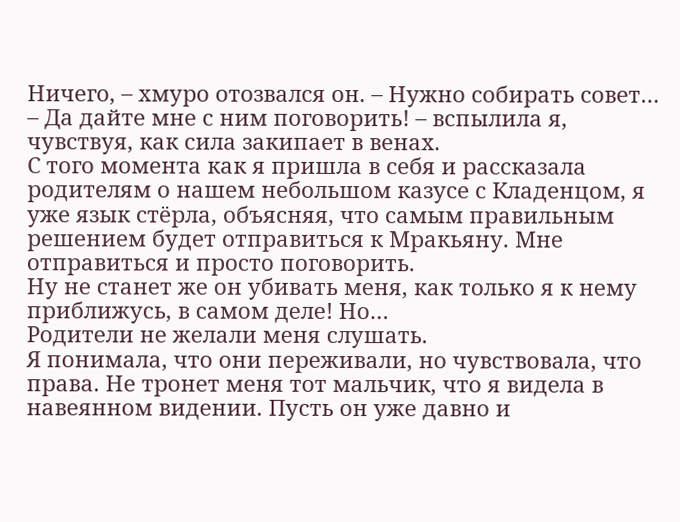Ничего, – хмуро отозвался он. – Нужно собирать совет…
– Да дайте мне с ним поговорить! – вспылила я, чувствуя, как сила закипает в венах.
С того момента как я пришла в себя и рассказала родителям о нашем небольшом казусе с Кладенцом, я уже язык стёрла, объясняя, что самым правильным решением будет отправиться к Мракьяну. Мне отправиться и просто поговорить.
Ну не станет же он убивать меня, как только я к нему приближусь, в самом деле! Но…
Родители не желали меня слушать.
Я понимала, что они переживали, но чувствовала, что права. Не тронет меня тот мальчик, что я видела в навеянном видении. Пусть он уже давно и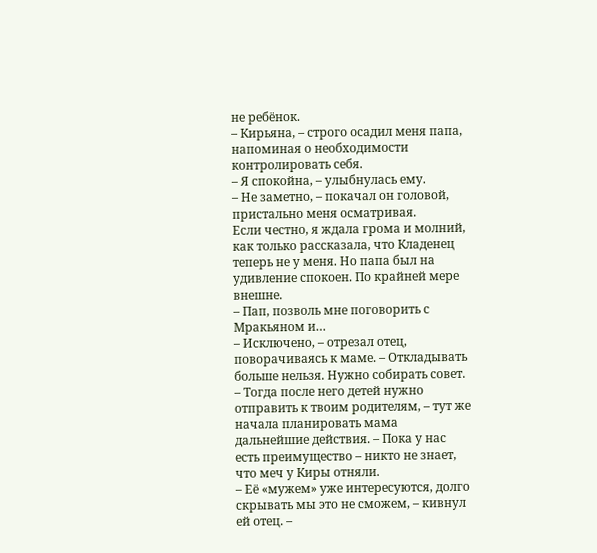не ребёнок.
– Кирьяна, – строго осадил меня папа, напоминая о необходимости контролировать себя.
– Я спокойна, – улыбнулась ему.
– Не заметно, – покачал он головой, пристально меня осматривая.
Если честно, я ждала грома и молний, как только рассказала, что Кладенец теперь не у меня. Но папа был на удивление спокоен. По крайней мере внешне.
– Пап, позволь мне поговорить с Мракьяном и…
– Исключено, – отрезал отец, поворачиваясь к маме. – Откладывать больше нельзя. Нужно собирать совет.
– Тогда после него детей нужно отправить к твоим родителям, – тут же начала планировать мама дальнейшие действия. – Пока у нас есть преимущество – никто не знает, что меч у Киры отняли.
– Её «мужем» уже интересуются, долго скрывать мы это не сможем, – кивнул ей отец. –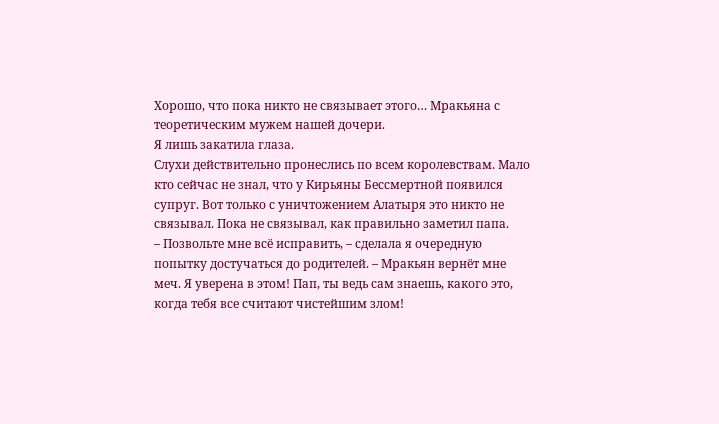Хорошо, что пока никто не связывает этого… Мракьяна с теоретическим мужем нашей дочери.
Я лишь закатила глаза.
Слухи действительно пронеслись по всем королевствам. Мало кто сейчас не знал, что у Кирьяны Бессмертной появился супруг. Вот только с уничтожением Алатыря это никто не связывал. Пока не связывал, как правильно заметил папа.
– Позвольте мне всё исправить, – сделала я очередную попытку достучаться до родителей. – Мракьян вернёт мне меч. Я уверена в этом! Пап, ты ведь сам знаешь, какого это, когда тебя все считают чистейшим злом!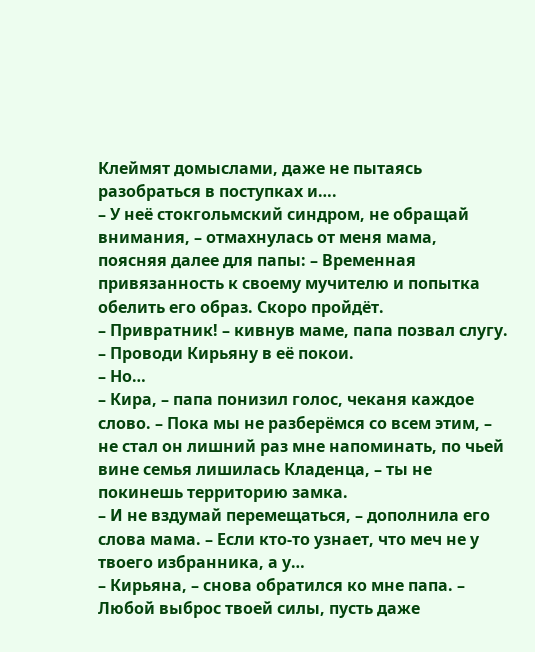Клеймят домыслами, даже не пытаясь разобраться в поступках и….
– У неё стокгольмский синдром, не обращай внимания, – отмахнулась от меня мама, поясняя далее для папы: – Временная привязанность к своему мучителю и попытка обелить его образ. Скоро пройдёт.
– Привратник! – кивнув маме, папа позвал слугу. – Проводи Кирьяну в её покои.
– Но…
– Кира, – папа понизил голос, чеканя каждое слово. – Пока мы не разберёмся со всем этим, – не стал он лишний раз мне напоминать, по чьей вине семья лишилась Кладенца, – ты не покинешь территорию замка.
– И не вздумай перемещаться, – дополнила его слова мама. – Если кто-то узнает, что меч не у твоего избранника, а у…
– Кирьяна, – снова обратился ко мне папа. – Любой выброс твоей силы, пусть даже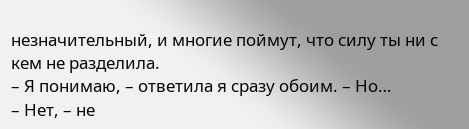незначительный, и многие поймут, что силу ты ни с кем не разделила.
– Я понимаю, – ответила я сразу обоим. – Но…
– Нет, – не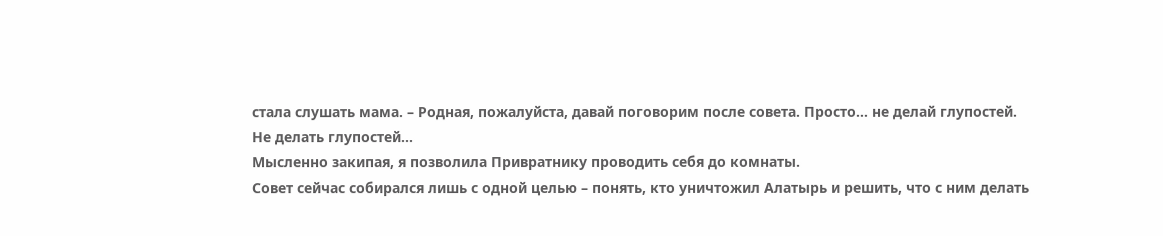стала слушать мама. – Родная, пожалуйста, давай поговорим после совета. Просто… не делай глупостей.
Не делать глупостей...
Мысленно закипая, я позволила Привратнику проводить себя до комнаты.
Совет сейчас собирался лишь с одной целью – понять, кто уничтожил Алатырь и решить, что с ним делать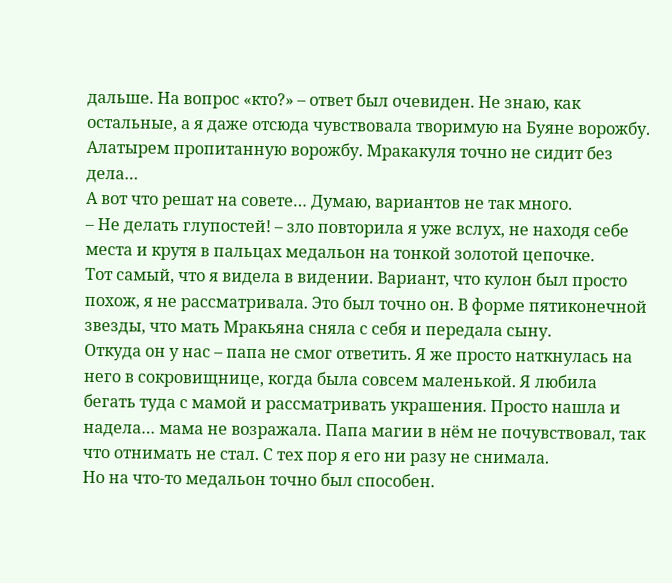дальше. На вопрос «кто?» – ответ был очевиден. Не знаю, как остальные, а я даже отсюда чувствовала творимую на Буяне ворожбу. Алатырем пропитанную ворожбу. Мракакуля точно не сидит без дела…
А вот что решат на совете… Думаю, вариантов не так много.
– Не делать глупостей! – зло повторила я уже вслух, не находя себе места и крутя в пальцах медальон на тонкой золотой цепочке.
Тот самый, что я видела в видении. Вариант, что кулон был просто похож, я не рассматривала. Это был точно он. В форме пятиконечной звезды, что мать Мракьяна сняла с себя и передала сыну.
Откуда он у нас – папа не смог ответить. Я же просто наткнулась на него в сокровищнице, когда была совсем маленькой. Я любила бегать туда с мамой и рассматривать украшения. Просто нашла и надела… мама не возражала. Папа магии в нём не почувствовал, так что отнимать не стал. С тех пор я его ни разу не снимала.
Но на что-то медальон точно был способен.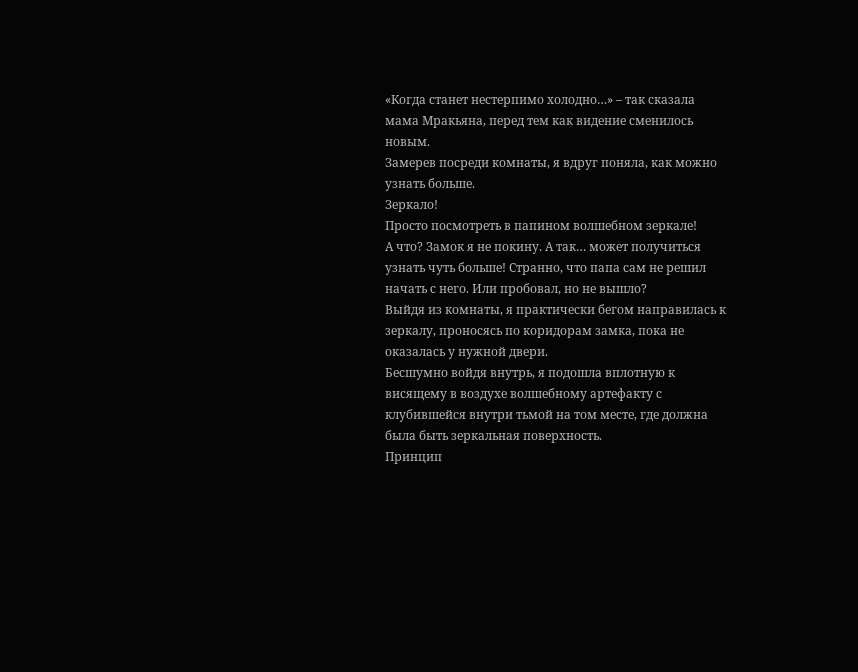«Когда станет нестерпимо холодно…» – так сказала мама Мракьяна, перед тем как видение сменилось новым.
Замерев посреди комнаты, я вдруг поняла, как можно узнать больше.
Зеркало!
Просто посмотреть в папином волшебном зеркале!
А что? Замок я не покину. А так… может получиться узнать чуть больше! Странно, что папа сам не решил начать с него. Или пробовал, но не вышло?
Выйдя из комнаты, я практически бегом направилась к зеркалу, проносясь по коридорам замка, пока не оказалась у нужной двери.
Бесшумно войдя внутрь, я подошла вплотную к висящему в воздухе волшебному артефакту с клубившейся внутри тьмой на том месте, где должна была быть зеркальная поверхность.
Принцип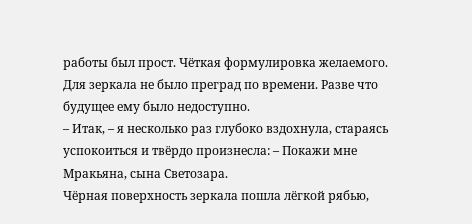работы был прост. Чёткая формулировка желаемого. Для зеркала не было преград по времени. Разве что будущее ему было недоступно.
– Итак, – я несколько раз глубоко вздохнула, стараясь успокоиться и твёрдо произнесла: – Покажи мне Мракьяна, сына Светозара.
Чёрная поверхность зеркала пошла лёгкой рябью,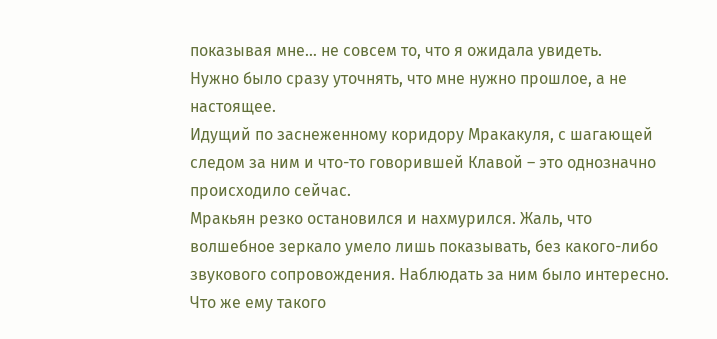показывая мне… не совсем то, что я ожидала увидеть.
Нужно было сразу уточнять, что мне нужно прошлое, а не настоящее.
Идущий по заснеженному коридору Мракакуля, с шагающей следом за ним и что-то говорившей Клавой – это однозначно происходило сейчас.
Мракьян резко остановился и нахмурился. Жаль, что волшебное зеркало умело лишь показывать, без какого-либо звукового сопровождения. Наблюдать за ним было интересно. Что же ему такого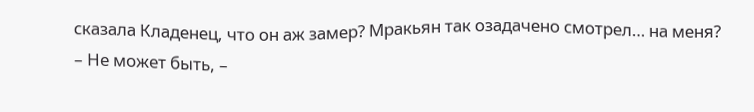сказала Кладенец, что он аж замер? Мракьян так озадачено смотрел… на меня?
– Не может быть, –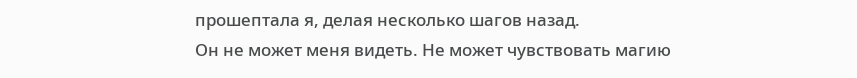прошептала я, делая несколько шагов назад.
Он не может меня видеть. Не может чувствовать магию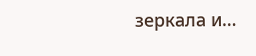зеркала и…